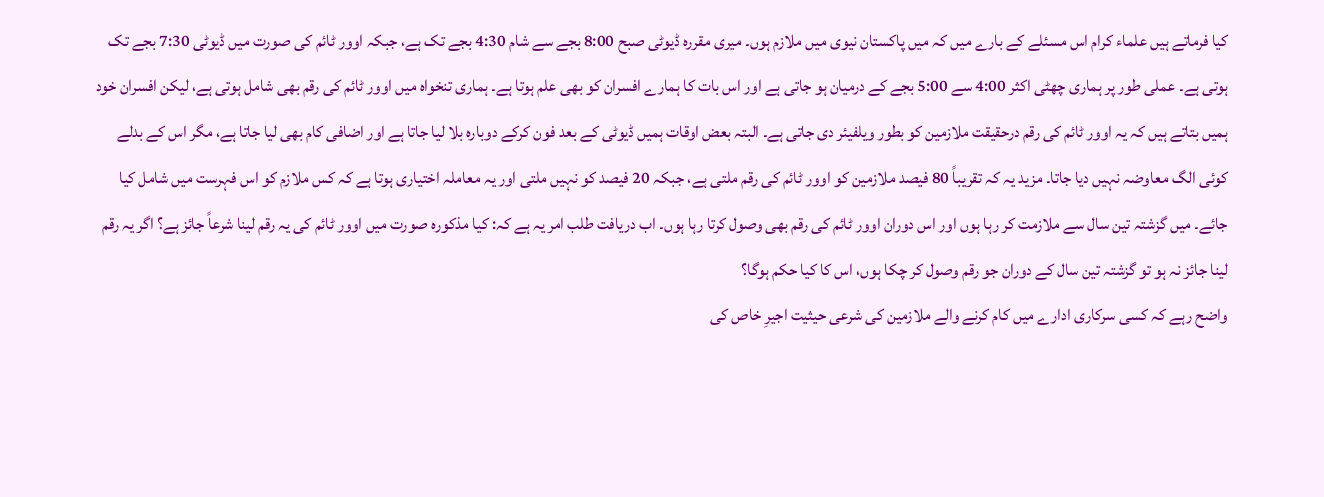کیا فرماتے ہیں علماء کرام اس مسئلے کے بارے میں کہ میں پاکستان نیوی میں ملازم ہوں۔ میری مقررہ ڈیوٹی صبح 8:00 بجے سے شام 4:30 بجے تک ہے، جبکہ اوور ٹائم کی صورت میں ڈیوٹی 7:30 بجے تک ہوتی ہے۔ عملی طور پر ہماری چھٹی اکثر 4:00 سے 5:00 بجے کے درمیان ہو جاتی ہے اور اس بات کا ہمارے افسران کو بھی علم ہوتا ہے۔ ہماری تنخواہ میں اوور ٹائم کی رقم بھی شامل ہوتی ہے، لیکن افسران خود ہمیں بتاتے ہیں کہ یہ اوور ٹائم کی رقم درحقیقت ملازمین کو بطور ویلفیئر دی جاتی ہے۔ البتہ بعض اوقات ہمیں ڈیوٹی کے بعد فون کرکے دوبارہ بلا لیا جاتا ہے اور اضافی کام بھی لیا جاتا ہے، مگر اس کے بدلے کوئی الگ معاوضہ نہیں دیا جاتا۔ مزید یہ کہ تقریباً 80 فیصد ملازمین کو اوور ٹائم کی رقم ملتی ہے، جبکہ 20 فیصد کو نہیں ملتی اور یہ معاملہ اختیاری ہوتا ہے کہ کس ملازم کو اس فہرست میں شامل کیا جائے۔ میں گزشتہ تین سال سے ملازمت کر رہا ہوں اور اس دوران اوور ٹائم کی رقم بھی وصول کرتا رہا ہوں۔ اب دریافت طلب امر یہ ہے کہ: کیا مذکورہ صورت میں اوور ٹائم کی یہ رقم لینا شرعاً جائز ہے؟ اگر یہ رقم لینا جائز نہ ہو تو گزشتہ تین سال کے دوران جو رقم وصول کر چکا ہوں، اس کا کیا حکم ہوگا؟
واضح رہے کہ کسی سرکاری ادارے میں کام کرنے والے ملازمین کی شرعی حیثیت اجیرِ خاص کی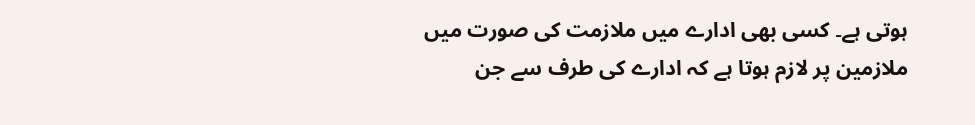ہوتی ہے۔ کسی بھی ادارے میں ملازمت کی صورت میں ملازمین پر لازم ہوتا ہے کہ ادارے کی طرف سے جن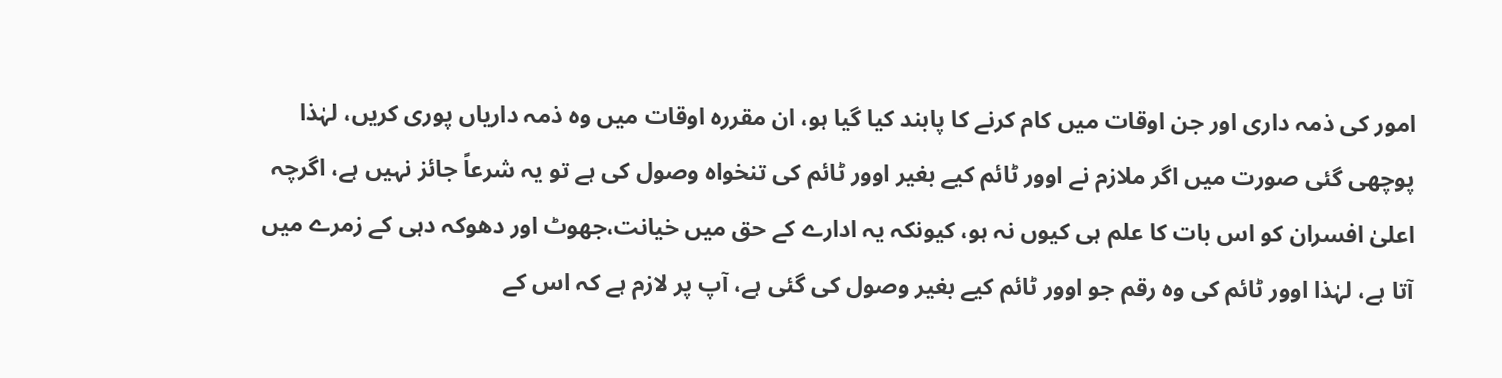امور کی ذمہ داری اور جن اوقات میں کام کرنے کا پابند کیا گیا ہو، ان مقررہ اوقات میں وہ ذمہ داریاں پوری کریں، لہٰذا پوچھی گئی صورت میں اگر ملازم نے اوور ٹائم کیے بغیر اوور ٹائم کی تنخواہ وصول کی ہے تو یہ شرعاً جائز نہیں ہے، اگرچہ اعلیٰ افسران کو اس بات کا علم ہی کیوں نہ ہو، کیونکہ یہ ادارے کے حق میں خیانت،جھوٹ اور دھوکہ دہی کے زمرے میں آتا ہے، لہٰذا اوور ٹائم کی وہ رقم جو اوور ٹائم کیے بغیر وصول کی گئی ہے، آپ پر لازم ہے کہ اس کے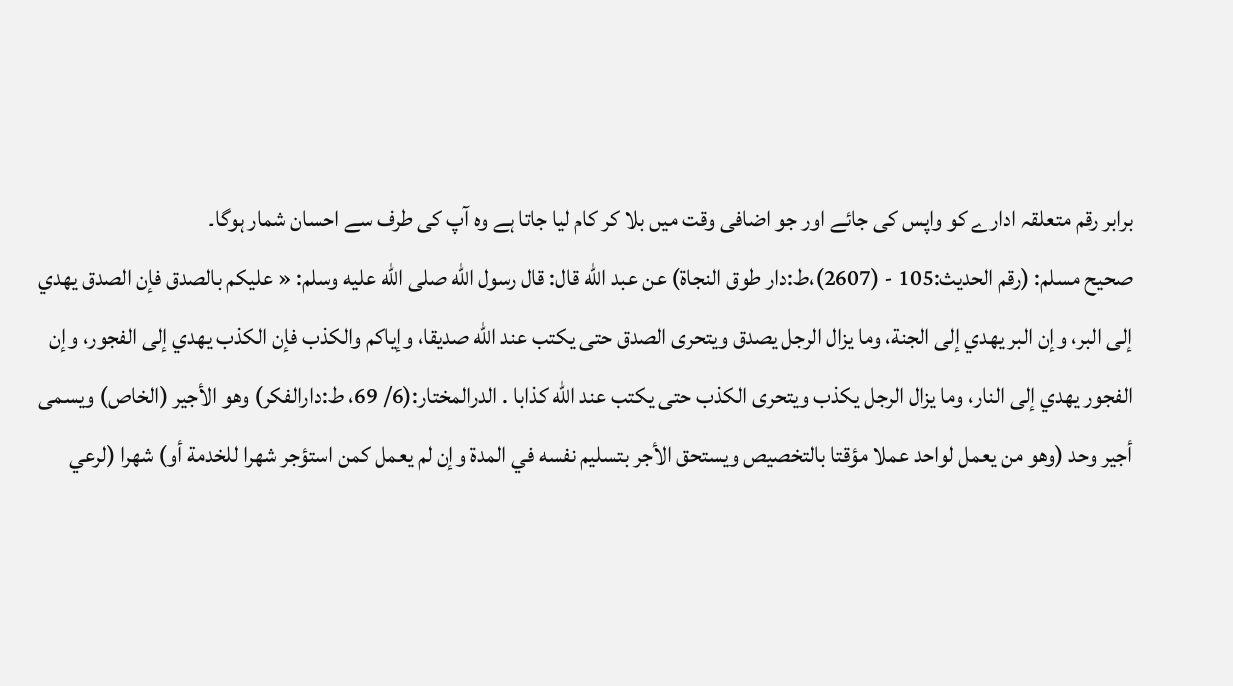برابر رقم متعلقہ ادارے کو واپس کی جائے اور جو اضافی وقت میں بلا کر کام لیا جاتا ہے وہ آپ کی طرف سے احسان شمار ہوگا۔
صحيح مسلم: (رقم الحدیث:105 - (2607)،ط:دار طوق النجاۃ) عن عبد الله قال: قال رسول الله صلى الله عليه وسلم: « عليكم بالصدق فإن الصدق يهدي إلى البر، وإن البر يهدي إلى الجنة، وما يزال الرجل يصدق ويتحرى الصدق حتى يكتب عند الله صديقا، وإياكم والكذب فإن الكذب يهدي إلى الفجور، وإن الفجور يهدي إلى النار، وما يزال الرجل يكذب ويتحرى الكذب حتى يكتب عند الله كذابا . الدرالمختار:(6/ 69، ط:دارالفكر) وهو الأجير (الخاص) ويسمى أجير وحد (وهو من يعمل لواحد عملا مؤقتا بالتخصيص ويستحق الأجر بتسليم نفسه في المدة وإن لم يعمل كمن استؤجر شهرا للخدمة أو) شهرا (لرعي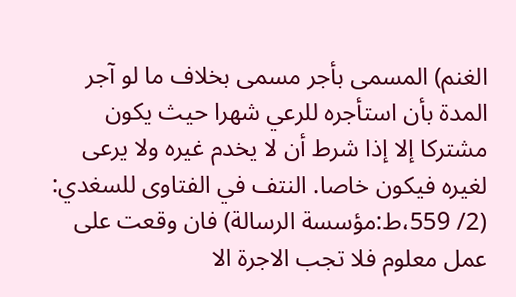الغنم) المسمى بأجر مسمى بخلاف ما لو آجر المدة بأن استأجره للرعي شهرا حيث يكون مشتركا إلا إذا شرط أن لا يخدم غيره ولا يرعى لغيره فيكون خاصا. النتف في الفتاوى للسغدي: (2/ 559،ط:مؤسسة الرسالة) فان وقعت على عمل معلوم فلا تجب الاجرة الا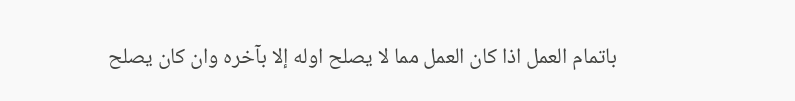باتمام العمل اذا كان العمل مما لا يصلح اوله إلا بآخره وان كان يصلح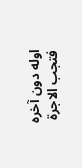اوله دون آخره فتجب الاجرة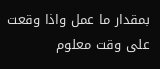بمقدار ما عمل واذا وقعت على وقت معلوم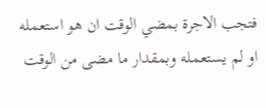فتجب الاجرة بمضي الوقت ان هو استعمله او لم يستعمله وبمقدار ما مضى من الوقت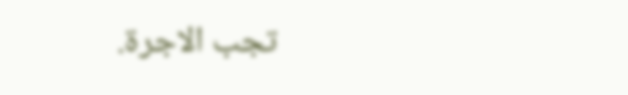تجب الاجرة.